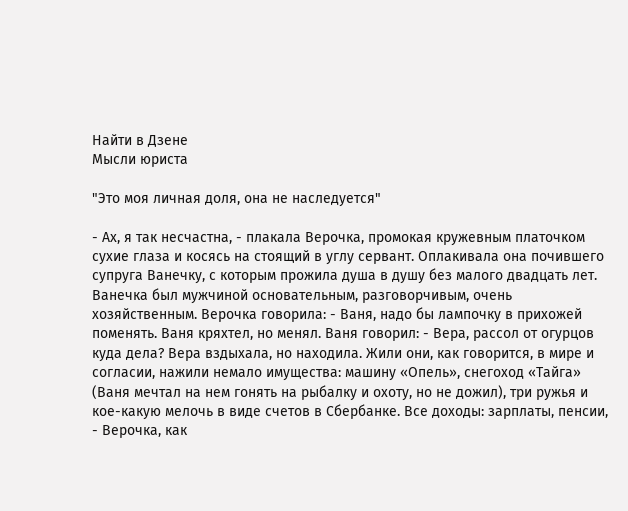Найти в Дзене
Мысли юриста

"Это моя личная доля, она не наследуется"

- Ах, я так несчастна, - плакала Верочка, промокая кружевным платочком сухие глаза и косясь на стоящий в углу сервант. Оплакивала она почившего супруга Ванечку, с которым прожила душа в душу без малого двадцать лет. Ванечка был мужчиной основательным, разговорчивым, очень хозяйственным. Верочка говорила: - Ваня, надо бы лампочку в прихожей поменять. Ваня кряхтел, но менял. Ваня говорил: - Вера, рассол от огурцов куда дела? Вера вздыхала, но находила. Жили они, как говорится, в мире и согласии, нажили немало имущества: машину «Опель», снегоход «Тайга» (Ваня мечтал на нем гонять на рыбалку и охоту, но не дожил), три ружья и кое-какую мелочь в виде счетов в Сбербанке. Все доходы: зарплаты, пенсии, - Верочка, как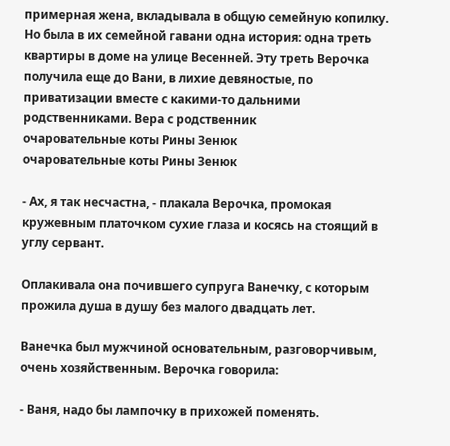примерная жена, вкладывала в общую семейную копилку. Но была в их семейной гавани одна история: одна треть квартиры в доме на улице Весенней. Эту треть Верочка получила еще до Вани, в лихие девяностые, по приватизации вместе с какими-то дальними родственниками. Вера с родственник
очаровательные коты Рины Зенюк
очаровательные коты Рины Зенюк

- Ах, я так несчастна, - плакала Верочка, промокая кружевным платочком сухие глаза и косясь на стоящий в углу сервант.

Оплакивала она почившего супруга Ванечку, с которым прожила душа в душу без малого двадцать лет.

Ванечка был мужчиной основательным, разговорчивым, очень хозяйственным. Верочка говорила:

- Ваня, надо бы лампочку в прихожей поменять.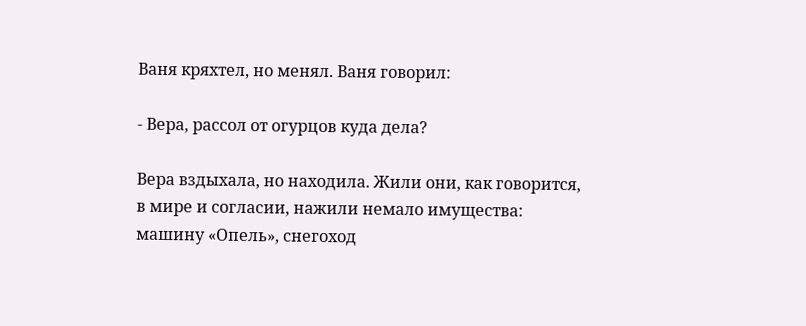Ваня кряхтел, но менял. Ваня говорил:

- Вера, рассол от огурцов куда дела?

Вера вздыхала, но находила. Жили они, как говорится, в мире и согласии, нажили немало имущества: машину «Опель», снегоход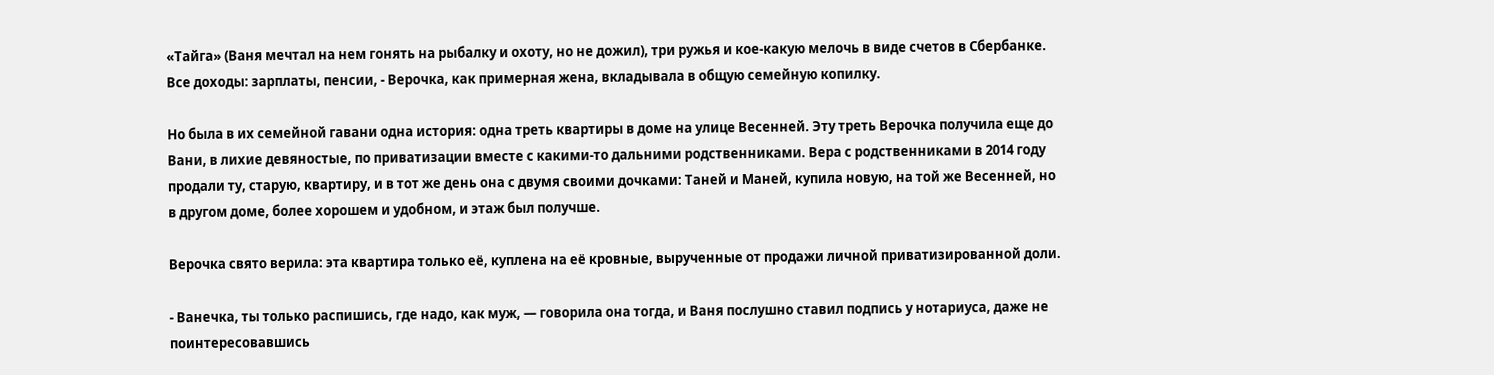«Тайга» (Ваня мечтал на нем гонять на рыбалку и охоту, но не дожил), три ружья и кое-какую мелочь в виде счетов в Сбербанке. Все доходы: зарплаты, пенсии, - Верочка, как примерная жена, вкладывала в общую семейную копилку.

Но была в их семейной гавани одна история: одна треть квартиры в доме на улице Весенней. Эту треть Верочка получила еще до Вани, в лихие девяностые, по приватизации вместе с какими-то дальними родственниками. Вера с родственниками в 2014 году продали ту, старую, квартиру, и в тот же день она с двумя своими дочками: Таней и Маней, купила новую, на той же Весенней, но в другом доме, более хорошем и удобном, и этаж был получше.

Верочка свято верила: эта квартира только её, куплена на её кровные, вырученные от продажи личной приватизированной доли.

- Ванечка, ты только распишись, где надо, как муж, — говорила она тогда, и Ваня послушно ставил подпись у нотариуса, даже не поинтересовавшись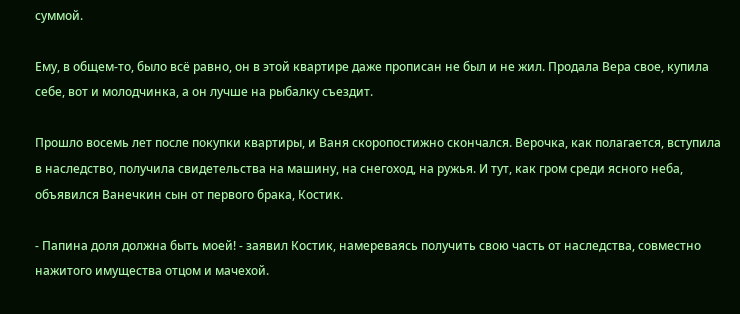суммой.

Ему, в общем-то, было всё равно, он в этой квартире даже прописан не был и не жил. Продала Вера свое, купила себе, вот и молодчинка, а он лучше на рыбалку съездит.

Прошло восемь лет после покупки квартиры, и Ваня скоропостижно скончался. Верочка, как полагается, вступила в наследство, получила свидетельства на машину, на снегоход, на ружья. И тут, как гром среди ясного неба, объявился Ванечкин сын от первого брака, Костик.

- Папина доля должна быть моей! - заявил Костик, намереваясь получить свою часть от наследства, совместно нажитого имущества отцом и мачехой.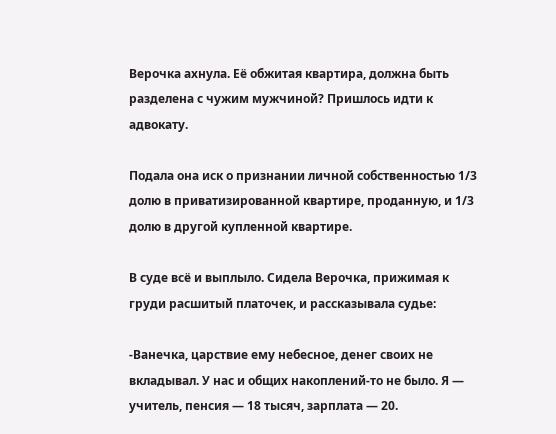Верочка ахнула. Её обжитая квартира, должна быть разделена с чужим мужчиной? Пришлось идти к адвокату.

Подала она иск о признании личной собственностью 1/3 долю в приватизированной квартире, проданную, и 1/3 долю в другой купленной квартире.

В суде всё и выплыло. Сидела Верочка, прижимая к груди расшитый платочек, и рассказывала судье:

-Ванечка, царствие ему небесное, денег своих не вкладывал. У нас и общих накоплений-то не было. Я — учитель, пенсия — 18 тысяч, зарплата — 20.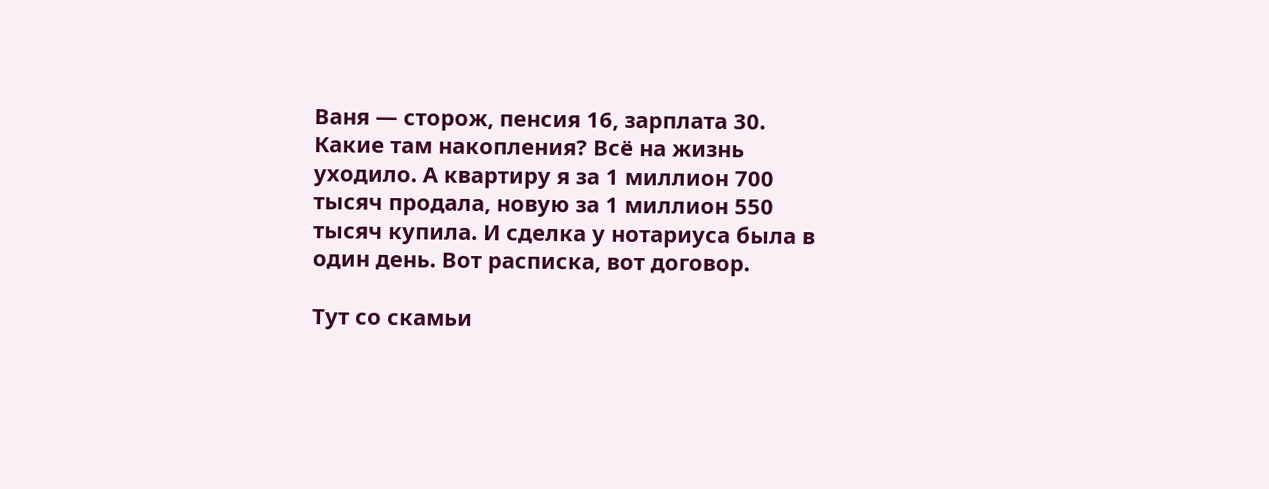Ваня — сторож, пенсия 16, зарплата 30. Какие там накопления? Всё на жизнь уходило. А квартиру я за 1 миллион 700 тысяч продала, новую за 1 миллион 550 тысяч купила. И сделка у нотариуса была в один день. Вот расписка, вот договор.

Тут со скамьи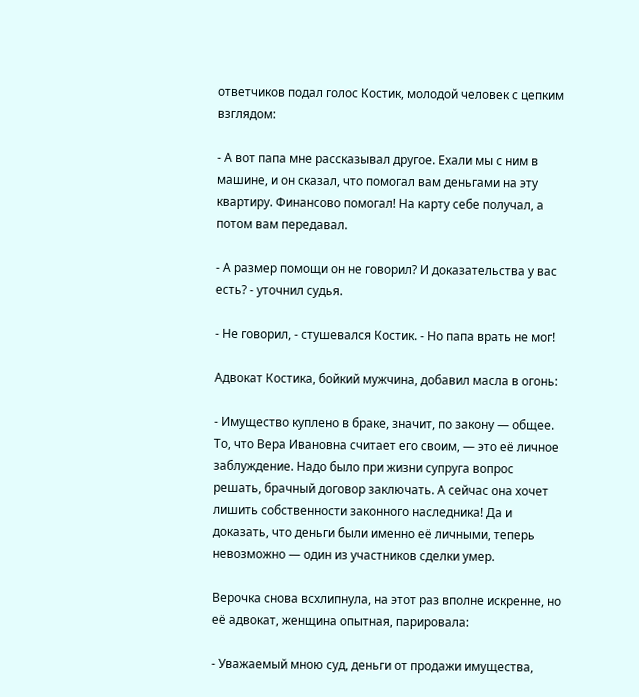ответчиков подал голос Костик, молодой человек с цепким взглядом:

- А вот папа мне рассказывал другое. Ехали мы с ним в машине, и он сказал, что помогал вам деньгами на эту квартиру. Финансово помогал! На карту себе получал, а потом вам передавал.

- А размер помощи он не говорил? И доказательства у вас есть? - уточнил судья.

- Не говорил, - стушевался Костик. - Но папа врать не мог!

Адвокат Костика, бойкий мужчина, добавил масла в огонь:

- Имущество куплено в браке, значит, по закону — общее. То, что Вера Ивановна считает его своим, — это её личное заблуждение. Надо было при жизни супруга вопрос решать, брачный договор заключать. А сейчас она хочет лишить собственности законного наследника! Да и доказать, что деньги были именно её личными, теперь невозможно — один из участников сделки умер.

Верочка снова всхлипнула, на этот раз вполне искренне, но её адвокат, женщина опытная, парировала:

- Уважаемый мною суд, деньги от продажи имущества,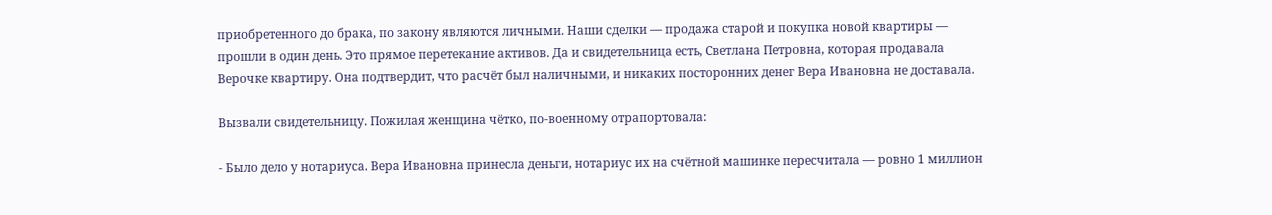приобретенного до брака, по закону являются личными. Наши сделки — продажа старой и покупка новой квартиры — прошли в один день. Это прямое перетекание активов. Да и свидетельница есть, Светлана Петровна, которая продавала Верочке квартиру. Она подтвердит, что расчёт был наличными, и никаких посторонних денег Вера Ивановна не доставала.

Вызвали свидетельницу. Пожилая женщина чётко, по-военному отрапортовала:

- Было дело у нотариуса. Вера Ивановна принесла деньги, нотариус их на счётной машинке пересчитала — ровно 1 миллион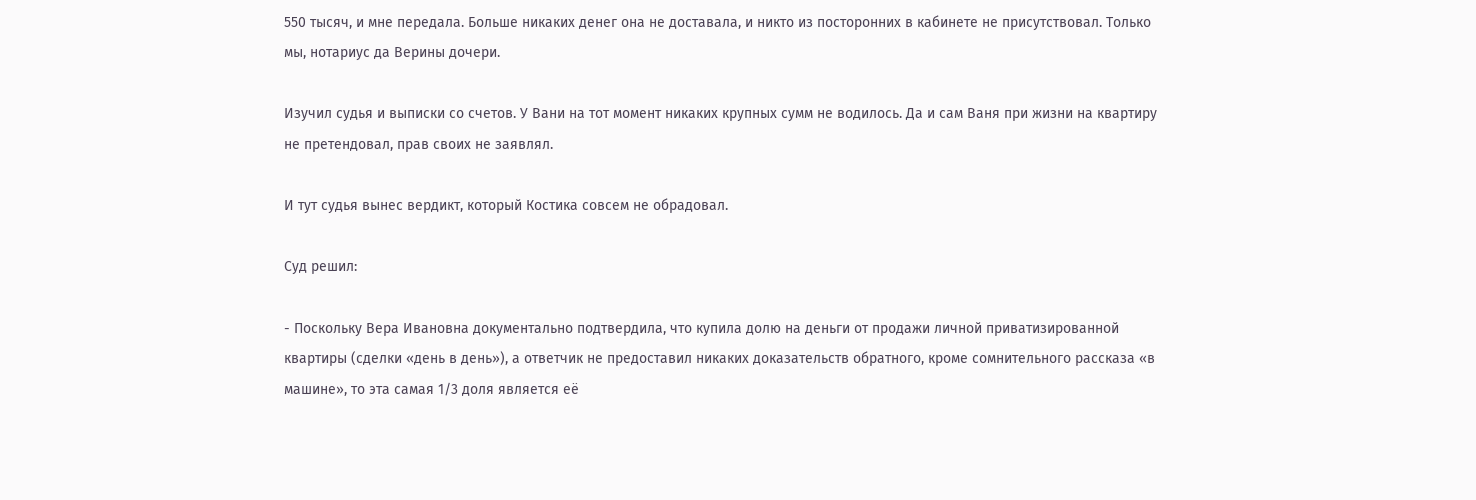550 тысяч, и мне передала. Больше никаких денег она не доставала, и никто из посторонних в кабинете не присутствовал. Только мы, нотариус да Верины дочери.

Изучил судья и выписки со счетов. У Вани на тот момент никаких крупных сумм не водилось. Да и сам Ваня при жизни на квартиру не претендовал, прав своих не заявлял.

И тут судья вынес вердикт, который Костика совсем не обрадовал.

Суд решил:

- Поскольку Вера Ивановна документально подтвердила, что купила долю на деньги от продажи личной приватизированной квартиры (сделки «день в день»), а ответчик не предоставил никаких доказательств обратного, кроме сомнительного рассказа «в машине», то эта самая 1/3 доля является её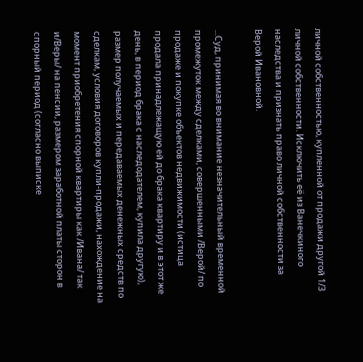личной собственностью, купленной от продажи другой 1/3 личной собственности. Исключить её из Ванечкиного наследства и признать право личной собственности за Верой Ивановной.

...Суд, принимая во внимание незначительный временной промежуток между сделками, совершенными /Верой/ по продаже и покупке объектов недвижимости (истица продала принадлежащую ей до брака квартиру и в этот же день, в период брака с наследодателем, купила другую), размер получаемых и передаваемых денежных средств по сделкам, условия договоров купли-продажи, нахождение на момент приобретения спорной квартиры как /Ивана/ так и/Веры/ на пенсии, размером заработной платы сторон в спорный период (согласно выписке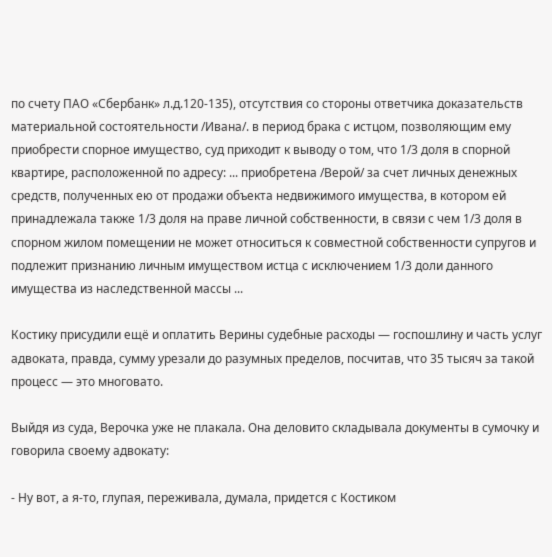по счету ПАО «Сбербанк» л.д.120-135), отсутствия со стороны ответчика доказательств материальной состоятельности /Ивана/. в период брака с истцом, позволяющим ему приобрести спорное имущество, суд приходит к выводу о том, что 1/3 доля в спорной квартире, расположенной по адресу: ... приобретена /Верой/ за счет личных денежных средств, полученных ею от продажи объекта недвижимого имущества, в котором ей принадлежала также 1/3 доля на праве личной собственности, в связи с чем 1/3 доля в спорном жилом помещении не может относиться к совместной собственности супругов и подлежит признанию личным имуществом истца с исключением 1/3 доли данного имущества из наследственной массы ...

Костику присудили ещё и оплатить Верины судебные расходы — госпошлину и часть услуг адвоката, правда, сумму урезали до разумных пределов, посчитав, что 35 тысяч за такой процесс — это многовато.

Выйдя из суда, Верочка уже не плакала. Она деловито складывала документы в сумочку и говорила своему адвокату:

- Ну вот, а я-то, глупая, переживала, думала, придется с Костиком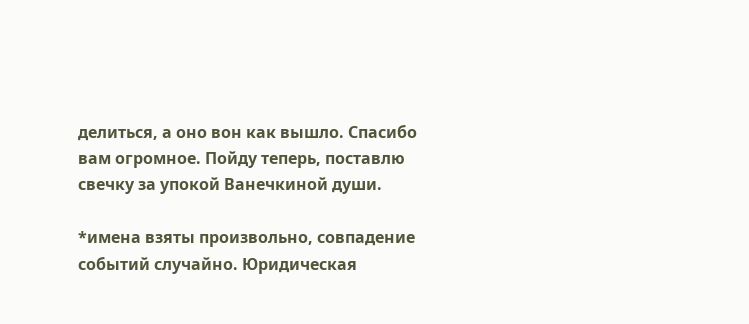делиться, а оно вон как вышло. Спасибо вам огромное. Пойду теперь, поставлю свечку за упокой Ванечкиной души.

*имена взяты произвольно, совпадение событий случайно. Юридическая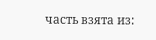часть взята из: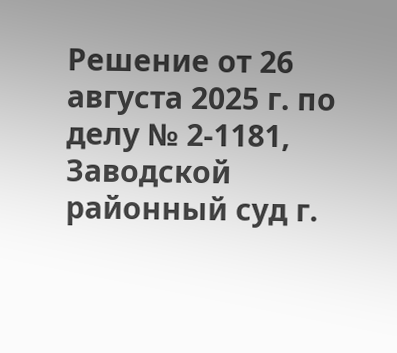Решение от 26 августа 2025 г. по делу № 2-1181, Заводской районный суд г.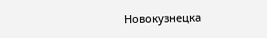Новокузнецка